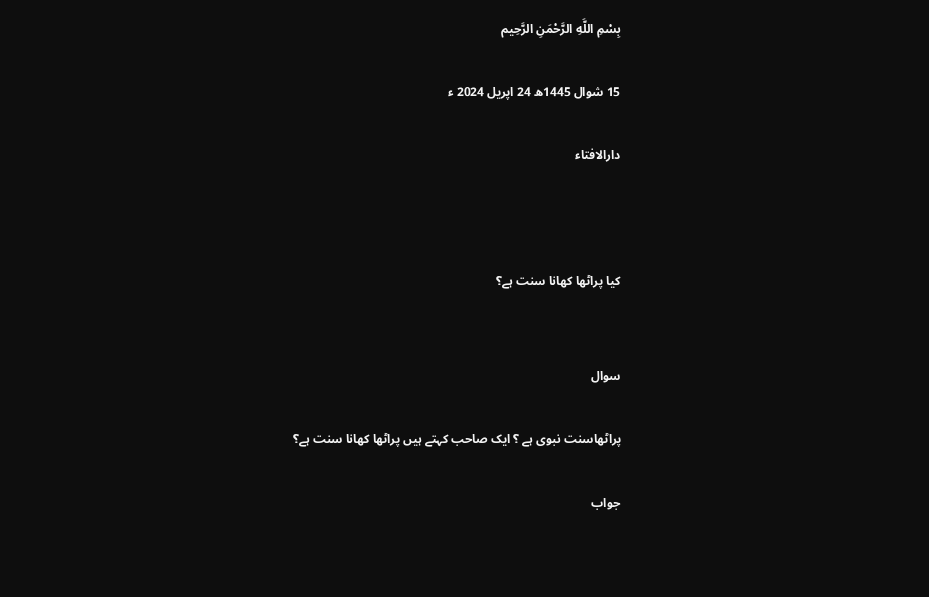بِسْمِ اللَّهِ الرَّحْمَنِ الرَّحِيم

15 شوال 1445ھ 24 اپریل 2024 ء

دارالافتاء



کیا پراٹھا کھانا سنت ہے؟


سوال

پراٹھاسنت نبوی ہے ؟ ایک صاحب کہتے ہیں پراٹھا کھانا سنت ہے؟

جواب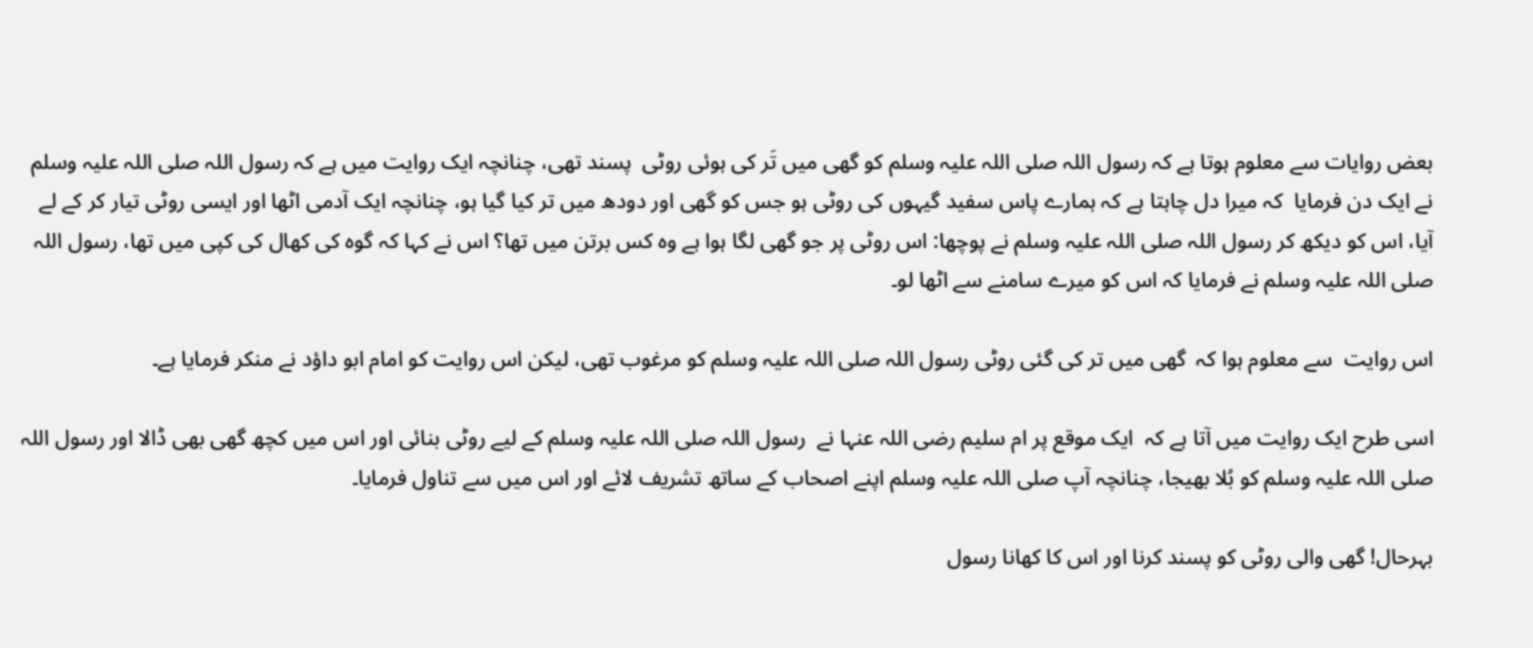بعض روایات سے معلوم ہوتا ہے کہ رسول اللہ صلی اللہ علیہ وسلم کو گھی میں تَر کی ہوئی روٹی  پسند تھی، چنانچہ ایک روایت میں ہے کہ رسول اللہ صلی اللہ علیہ وسلم نے ایک دن فرمایا  کہ میرا دل چاہتا ہے کہ ہمارے پاس سفید گیہوں کی روٹی ہو جس کو گھی اور دودھ میں تر کیا گیا ہو، چنانچہ ایک آدمی اٹھا اور ایسی روٹی تیار کر کے لے آیا، اس کو دیکھ کر رسول اللہ صلی اللہ علیہ وسلم نے پوچھا: اس روٹی پر جو گھی لگا ہوا ہے وہ کس برتن میں تھا؟ اس نے کہا کہ گوہ کی کھال کی کپی میں تھا، رسول اللہ صلی اللہ علیہ وسلم نے فرمایا کہ اس کو میرے سامنے سے اٹھا لو۔

اس روایت  سے معلوم ہوا کہ  گھی میں تر کی گئی روٹی رسول اللہ صلی اللہ علیہ وسلم کو مرغوب تھی، لیکن اس روایت کو امام ابو داؤد نے منکر فرمایا ہے۔

اسی طرح ایک روایت میں آتا ہے کہ  ایک موقع پر ام سلیم رضی اللہ عنہا نے  رسول اللہ صلی اللہ علیہ وسلم کے لیے روٹی بنائی اور اس میں کچھ گھی بھی ڈالا اور رسول اللہ صلی اللہ علیہ وسلم کو بُلا بھیجا، چنانچہ آپ صلی اللہ علیہ وسلم اپنے اصحاب کے ساتھ تشریف لائے اور اس میں سے تناول فرمایا۔

بہرحال! گھی والی روٹی کو پسند کرنا اور اس کا کھانا رسول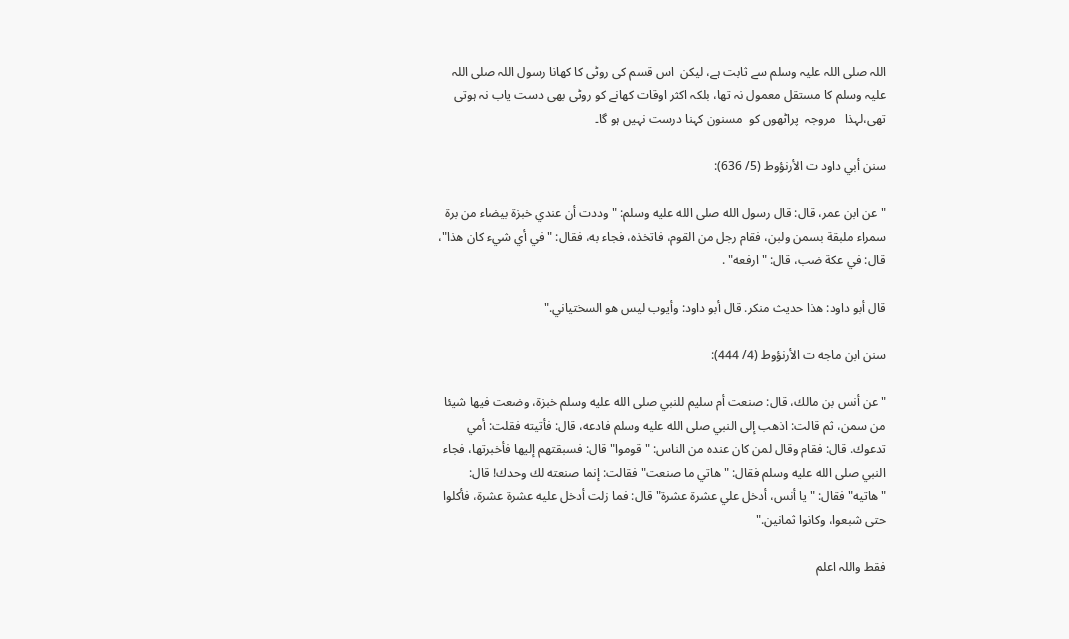اللہ صلی اللہ علیہ وسلم سے ثابت ہے، لیکن  اس قسم کی روٹی کا کھانا رسول اللہ صلی اللہ علیہ وسلم کا مستقل معمول نہ تھا، بلکہ اکثر اوقات کھانے کو روٹی بھی دست یاب نہ ہوتی تھی،لہذا   مروجہ  پراٹھوں کو  مسنون کہنا درست نہیں ہو گا۔

سنن أبي داود ت الأرنؤوط (5/ 636):

"عن ابن عمر، قال: قال رسول الله صلى الله عليه وسلم: " وددت أن عندي خبزة بيضاء من برة سمراء ملبقة بسمن ولبن، فقام رجل من القوم، فاتخذه، فجاء به، فقال: "في أي شيء كان هذا"، قال: في عكة ضب، قال: "ارفعه" .

قال أبو داود: هذا حديث منكر. قال أبو داود: وأيوب ليس هو السختياني."

سنن ابن ماجه ت الأرنؤوط (4/ 444):

"عن أنس بن مالك، قال: صنعت أم سليم للنبي صلى الله عليه وسلم خبزة، وضعت فيها شيئا من سمن، ثم قالت: اذهب إلى النبي صلى الله عليه وسلم فادعه، قال: فأتيته فقلت: أمي تدعوك. قال: فقام وقال لمن كان عنده من الناس: "قوموا" قال: فسبقتهم إليها فأخبرتها، فجاء النبي صلى الله عليه وسلم فقال: "هاتي ما صنعت" فقالت: إنما صنعته لك وحدك! قال: "هاتيه" فقال: "يا أنس، أدخل علي عشرة عشرة" قال: فما زلت أدخل عليه عشرة عشرة، فأكلوا حتى شبعوا، وكانوا ثمانين."

فقط واللہ اعلم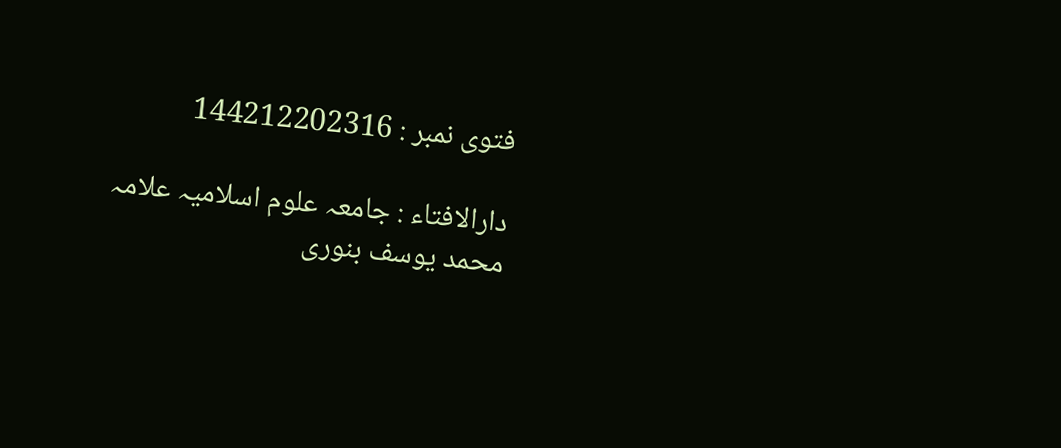فتوی نمبر : 144212202316

دارالافتاء : جامعہ علوم اسلامیہ علامہ محمد یوسف بنوری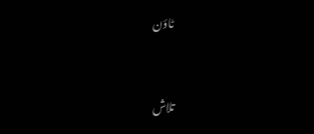ٹاؤن



تلاش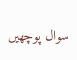سوال پوچھیں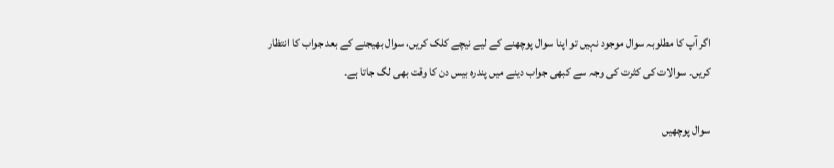اگر آپ کا مطلوبہ سوال موجود نہیں تو اپنا سوال پوچھنے کے لیے نیچے کلک کریں، سوال بھیجنے کے بعد جواب کا انتظار کریں۔ سوالات کی کثرت کی وجہ سے کبھی جواب دینے میں پندرہ بیس دن کا وقت بھی لگ جاتا ہے۔

سوال پوچھیں